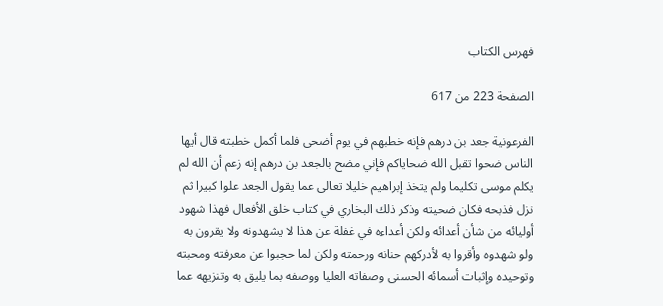فهرس الكتاب

الصفحة 223 من 617

الفرعونية جعد بن درهم فإنه خطبهم في يوم أضحى فلما أكمل خطبته قال أيها الناس ضحوا تقبل الله ضحاياكم فإني مضح بالجعد بن درهم إنه زعم أن الله لم يكلم موسى تكليما ولم يتخذ إبراهيم خليلا تعالى عما يقول الجعد علوا كبيرا ثم نزل فذبحه فكان ضحيته وذكر ذلك البخاري في كتاب خلق الأفعال فهذا شهود أوليائه من شأن أعدائه ولكن أعداءه في غفلة عن هذا لا يشهدونه ولا يقرون به ولو شهدوه وأقروا به لأدركهم حنانه ورحمته ولكن لما حجبوا عن معرفته ومحبته وتوحيده وإثبات أسمائه الحسنى وصفاته العليا ووصفه بما يليق به وتنزيهه عما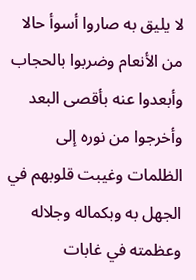لا يليق به صاروا أسوأ حالا من الأنعام وضربوا بالحجاب وأبعدوا عنه بأقصى البعد وأخرجوا من نوره إلى الظلمات وغيبت قلوبهم في الجهل به وبكماله وجلاله وعظمته في غابات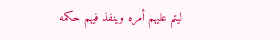ليتم عليهم أمره وينفذ فيهم حكمه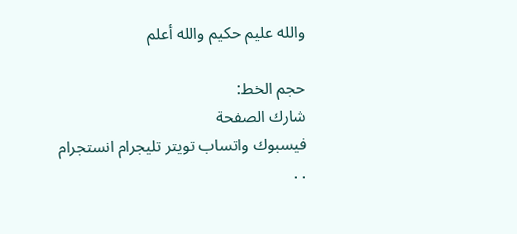والله عليم حكيم والله أعلم

حجم الخط:
شارك الصفحة
فيسبوك واتساب تويتر تليجرام انستجرام
. .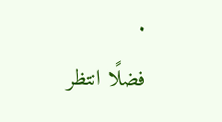.
فضلًا انتظر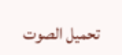تحميل الصوت